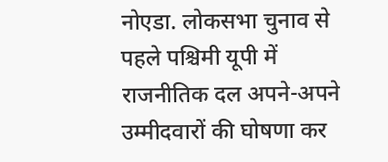नोएडा. लोकसभा चुनाव से पहले पश्चिमी यूपी में राजनीतिक दल अपने-अपने उम्मीदवारों की घोषणा कर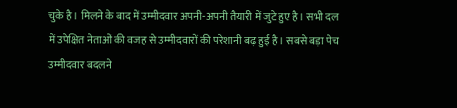चुके है। मिलने के बाद में उम्मीदवार अपनी-अपनी तैयारी में जुटे हुए है। सभी दल में उपेक्षित नेताओं की वजह से उम्मीदवारों की परेशानी बढ़ हुई है। सबसे बड़ा पेच उम्मीदवार बदलने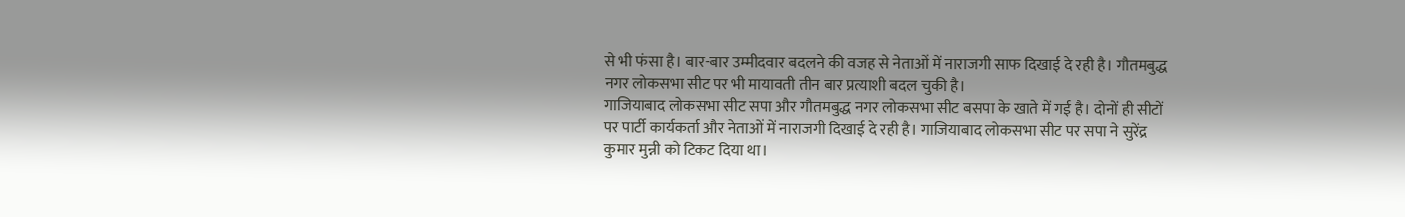से भी फंसा है। बार-बार उम्मीदवार बदलने की वजह से नेताओं में नाराजगी साफ दिखाई दे रही है। गौतमबुद्ध नगर लोकसभा सीट पर भी मायावती तीन बार प्रत्याशी बदल चुकी है।
गाजियाबाद लोकसभा सीट सपा और गौतमबुद्ध नगर लोकसभा सीट बसपा के खाते में गई है। दोनों ही सीटों पर पार्टी कार्यकर्ता और नेताओं में नाराजगी दिखाई दे रही है। गाजियाबाद लोकसभा सीट पर सपा ने सुरेंद्र कुमार मुन्नी को टिकट दिया था।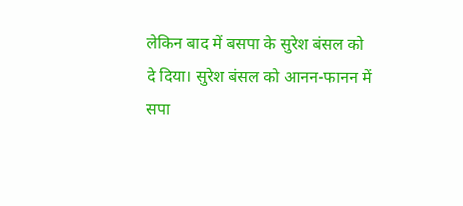लेकिन बाद में बसपा के सुरेश बंसल को दे दिया। सुरेश बंसल को आनन-फानन में सपा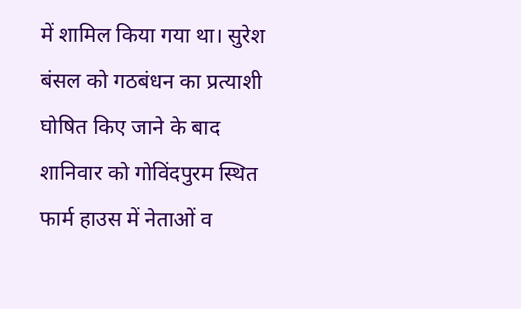में शामिल किया गया था। सुरेश बंसल को गठबंधन का प्रत्याशी घोषित किए जाने के बाद शानिवार को गोविंदपुरम स्थित फार्म हाउस में नेताओं व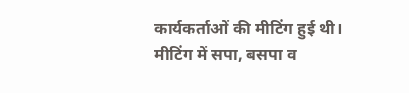कार्यकर्ताओं की मीटिंग हुई थी। मीटिंग में सपा, बसपा व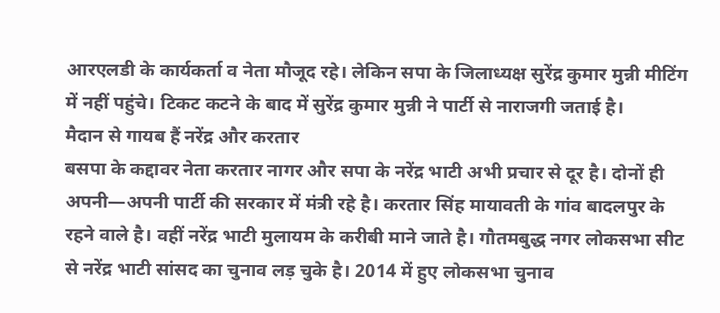आरएलडी के कार्यकर्ता व नेता मौजूद रहे। लेकिन सपा के जिलाध्यक्ष सुरेंद्र कुमार मुन्नी मीटिंग में नहीं पहुंचे। टिकट कटने के बाद में सुरेंद्र कुमार मुन्नी ने पार्टी से नाराजगी जताई है।
मैदान से गायब हैं नरेंद्र और करतार
बसपा के कद्दावर नेता करतार नागर और सपा के नरेंद्र भाटी अभी प्रचार से दूर है। दोनों ही अपनी—अपनी पार्टी की सरकार में मंत्री रहे है। करतार सिंह मायावती के गांव बादलपुर के रहने वाले है। वहीं नरेंद्र भाटी मुलायम के करीबी माने जाते है। गौतमबुद्ध नगर लोकसभा सीट से नरेंद्र भाटी सांसद का चुनाव लड़ चुके है। 2014 में हुए लोकसभा चुनाव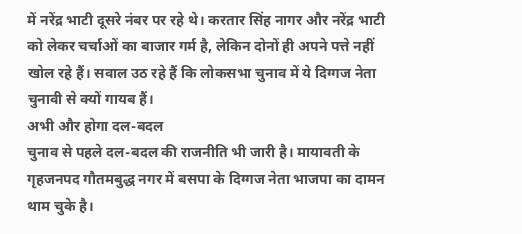में नरेंद्र भाटी दूसरे नंबर पर रहे थे। करतार सिंह नागर और नरेंद्र भाटी को लेकर चर्चाओं का बाजार गर्म है, लेकिन दोनों ही अपने पत्ते नहीं खोल रहे हैं। सवाल उठ रहे हैं कि लोकसभा चुनाव में ये दिग्गज नेता चुनावी से क्यों गायब हैं।
अभी और होगा दल-बदल
चुनाव से पहले दल-बदल की राजनीति भी जारी है। मायावती के गृहजनपद गौतमबुद्ध नगर में बसपा के दिग्गज नेता भाजपा का दामन थाम चुके है।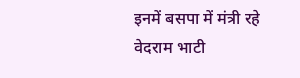इनमें बसपा में मंत्री रहे वेदराम भाटी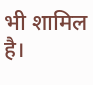भी शामिल है।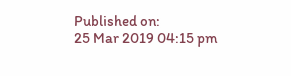Published on:
25 Mar 2019 04:15 pm